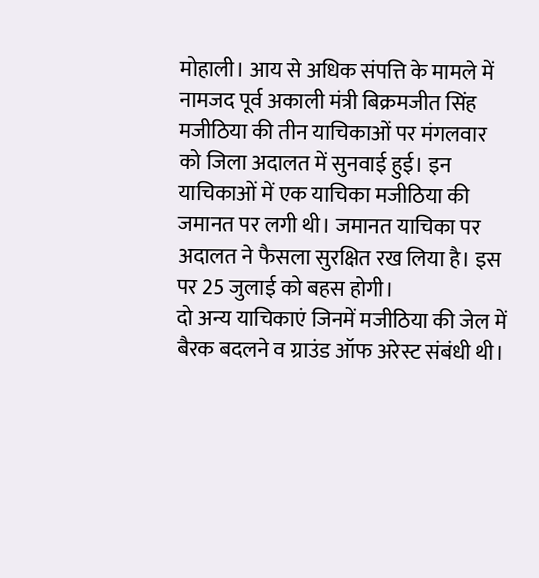मोहाली। आय से अधिक संपत्ति के मामले में नामजद पूर्व अकाली मंत्री बिक्रमजीत सिंह मजीठिया की तीन याचिकाओं पर मंगलवार को जिला अदालत में सुनवाई हुई। इन याचिकाओं में एक याचिका मजीठिया की जमानत पर लगी थी। जमानत याचिका पर अदालत ने फैसला सुरक्षित रख लिया है। इस पर 25 जुलाई को बहस होगी।
दो अन्य याचिकाएं जिनमें मजीठिया की जेल में बैरक बदलने व ग्राउंड ऑफ अरेस्ट संबंधी थी।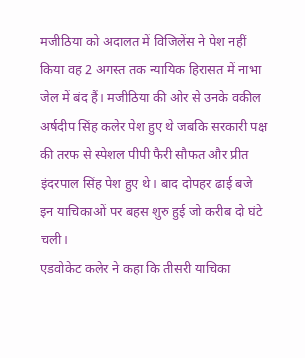मजीठिया को अदालत में विजिलेंस ने पेश नहीं किया वह 2 अगस्त तक न्यायिक हिरासत में नाभा जेल में बंद हैं। मजीठिया की ओर से उनके वकील अर्षदीप सिंह कलेर पेश हुए थे जबकि सरकारी पक्ष की तरफ से स्पेशल पीपी फैरी सौफत और प्रीत इंदरपाल सिंह पेश हुए थे। बाद दोपहर ढाई बजे इन याचिकाओं पर बहस शुरु हुई जो करीब दो घंटे चली।
एडवोकेट कलेर ने कहा कि तीसरी याचिका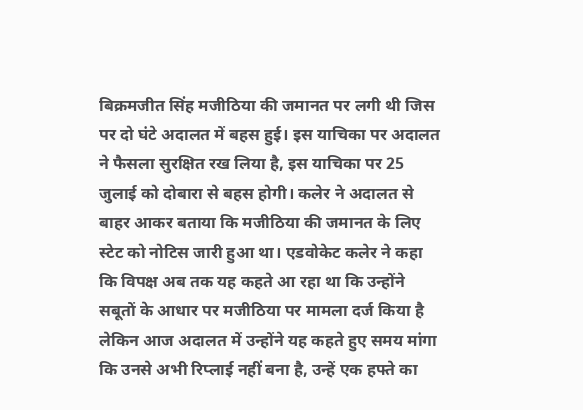बिक्रमजीत सिंह मजीठिया की जमानत पर लगी थी जिस पर दो घंटे अदालत में बहस हुई। इस याचिका पर अदालत ने फैसला सुरक्षित रख लिया है, इस याचिका पर 25 जुलाई को दोबारा से बहस होगी। कलेर ने अदालत से बाहर आकर बताया कि मजीठिया की जमानत के लिए स्टेट को नोटिस जारी हुआ था। एडवोकेट कलेर ने कहा कि विपक्ष अब तक यह कहते आ रहा था कि उन्होंने सबूतों के आधार पर मजीठिया पर मामला दर्ज किया है लेकिन आज अदालत में उन्होंने यह कहते हुए समय मांगा कि उनसे अभी रिप्लाई नहीं बना है, उन्हें एक हफ्ते का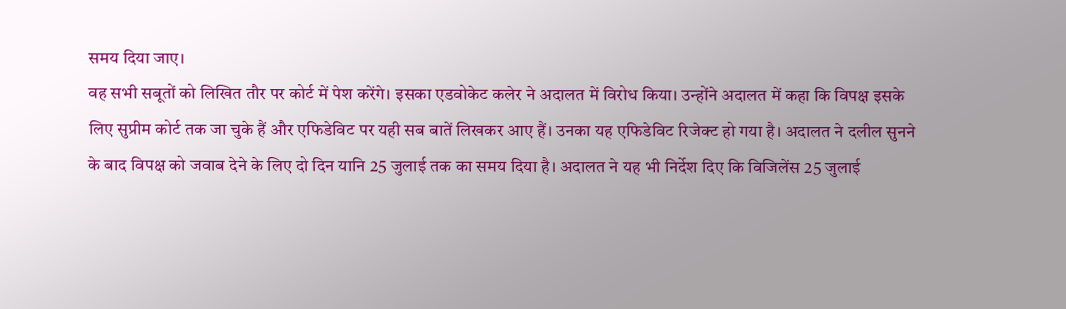समय दिया जाए।
वह सभी सबूतों को लिखित तौर पर कोर्ट में पेश करेंगे। इसका एडवोकेट कलेर ने अदालत में विरोध किया। उन्होंने अदालत में कहा कि विपक्ष इसके लिए सुप्रीम कोर्ट तक जा चुके हैं और एफिडेविट पर यही सब बातें लिखकर आए हैं। उनका यह एफिडेविट रिजेक्ट हो गया है। अदालत ने दलील सुनने के बाद विपक्ष को जवाब देने के लिए दो दिन यानि 25 जुलाई तक का समय दिया है। अदालत ने यह भी निर्देश दिए कि विजिलेंस 25 जुलाई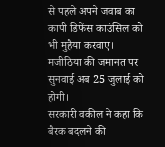से पहले अपने जवाब का कापी डिफेंस काउंसिल को भी मुहैया करवाए। मजीठिया की जमानत पर सुनवाई अब 25 जुलाई को होगी।
सरकारी वकील ने कहा कि बैरक बदलने की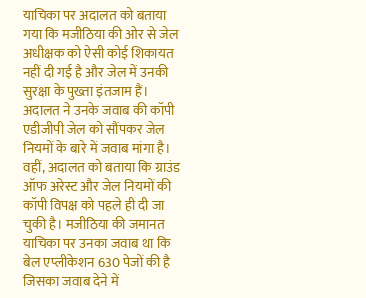याचिका पर अदालत को बताया गया कि मजीठिया की ओर से जेल अधीक्षक को ऐसी कोई शिकायत नहीं दी गई है और जेल में उनकी सुरक्षा के पुख्ता इंतजाम हैं। अदालत ने उनके जवाब की कॉपी एडीजीपी जेल को सौंपकर जेल नियमों के बारे में जवाब मांगा है। वहीं, अदालत को बताया कि ग्राउंड ऑफ अरेस्ट और जेल नियमों की कॉपी विपक्ष को पहले ही दी जा चुकी है। मजीठिया की जमानत याचिका पर उनका जवाब था कि बेल एप्लीकेशन 630 पेजों की है जिसका जवाब देने में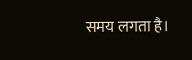समय लगता है।